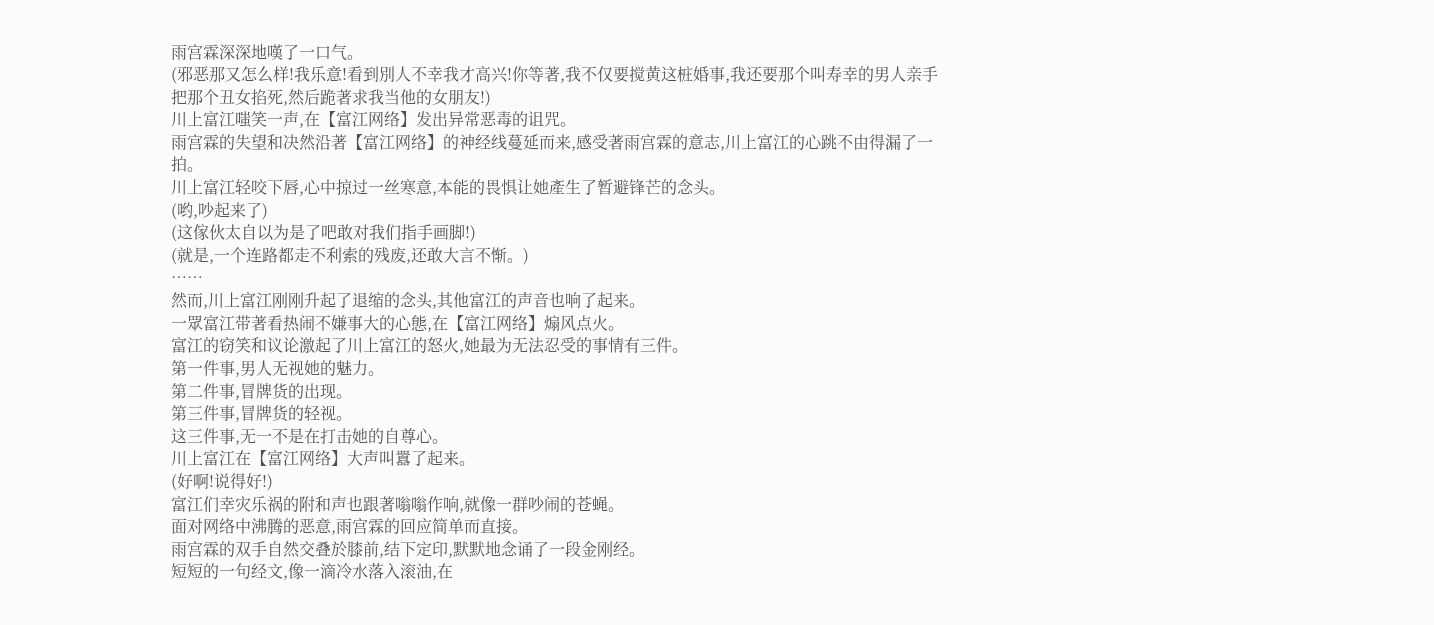雨宫霖深深地嘆了一口气。
(邪恶那又怎么样!我乐意!看到別人不幸我才高兴!你等著,我不仅要搅黄这桩婚事,我还要那个叫寿幸的男人亲手把那个丑女掐死,然后跪著求我当他的女朋友!)
川上富江嗤笑一声,在【富江网络】发出异常恶毒的诅咒。
雨宫霖的失望和决然沿著【富江网络】的神经线蔓延而来,感受著雨宫霖的意志,川上富江的心跳不由得漏了一拍。
川上富江轻咬下唇,心中掠过一丝寒意,本能的畏惧让她產生了暂避锋芒的念头。
(哟,吵起来了)
(这傢伙太自以为是了吧敢对我们指手画脚!)
(就是,一个连路都走不利索的残废,还敢大言不惭。)
……
然而,川上富江刚刚升起了退缩的念头,其他富江的声音也响了起来。
一眾富江带著看热闹不嫌事大的心態,在【富江网络】煽风点火。
富江的窃笑和议论激起了川上富江的怒火,她最为无法忍受的事情有三件。
第一件事,男人无视她的魅力。
第二件事,冒牌货的出现。
第三件事,冒牌货的轻视。
这三件事,无一不是在打击她的自尊心。
川上富江在【富江网络】大声叫囂了起来。
(好啊!说得好!)
富江们幸灾乐祸的附和声也跟著嗡嗡作响,就像一群吵闹的苍蝇。
面对网络中沸腾的恶意,雨宫霖的回应简单而直接。
雨宫霖的双手自然交叠於膝前,结下定印,默默地念诵了一段金刚经。
短短的一句经文,像一滴冷水落入滚油,在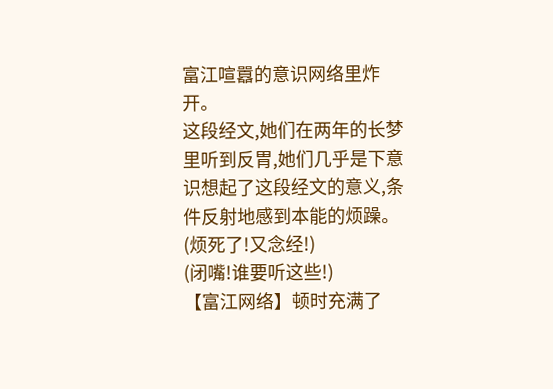富江喧囂的意识网络里炸开。
这段经文,她们在两年的长梦里听到反胃,她们几乎是下意识想起了这段经文的意义,条件反射地感到本能的烦躁。
(烦死了!又念经!)
(闭嘴!谁要听这些!)
【富江网络】顿时充满了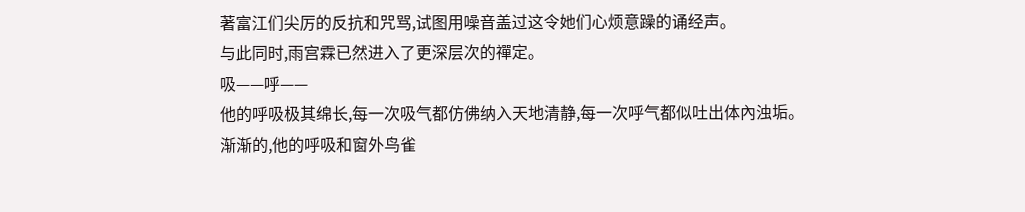著富江们尖厉的反抗和咒骂,试图用噪音盖过这令她们心烦意躁的诵经声。
与此同时,雨宫霖已然进入了更深层次的禪定。
吸——呼——
他的呼吸极其绵长,每一次吸气都仿佛纳入天地清静,每一次呼气都似吐出体內浊垢。
渐渐的,他的呼吸和窗外鸟雀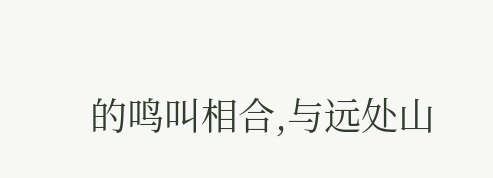的鸣叫相合,与远处山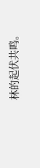林的起伏共鸣。